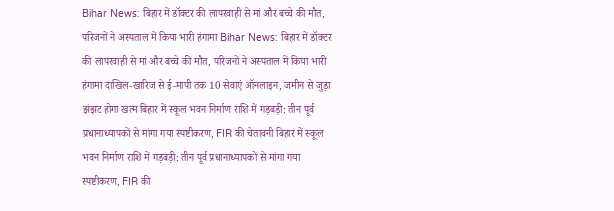Bihar News: बिहार में डॉक्टर की लापरवाही से मां और बच्चे की मौत, परिजनों ने अस्पताल में किया भारी हंगामा Bihar News: बिहार में डॉक्टर की लापरवाही से मां और बच्चे की मौत, परिजनों ने अस्पताल में किया भारी हंगामा दाखिल-खारिज से ई-मापी तक 10 सेवाएं ऑनलाइन, जमीन से जुड़ा झंझट होगा खत्म बिहार में स्कूल भवन निर्माण राशि में गड़बड़ी: तीन पूर्व प्रधानाध्यापकों से मांगा गया स्पष्टीकरण, FIR की चेतावनी बिहार में स्कूल भवन निर्माण राशि में गड़बड़ी: तीन पूर्व प्रधानाध्यापकों से मांगा गया स्पष्टीकरण, FIR की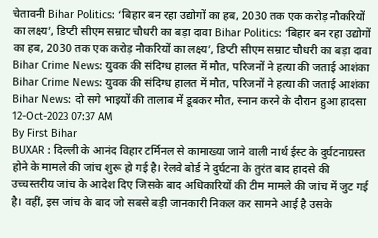चेतावनी Bihar Politics: ‘बिहार बन रहा उद्योगों का हब, 2030 तक एक करोड़ नौकरियों का लक्ष्य’, डिप्टी सीएम सम्राट चौधरी का बड़ा दावा Bihar Politics: ‘बिहार बन रहा उद्योगों का हब, 2030 तक एक करोड़ नौकरियों का लक्ष्य’, डिप्टी सीएम सम्राट चौधरी का बड़ा दावा Bihar Crime News: युवक की संदिग्ध हालत में मौत, परिजनों ने हत्या की जताई आशंका Bihar Crime News: युवक की संदिग्ध हालत में मौत, परिजनों ने हत्या की जताई आशंका Bihar News: दो सगे भाइयों की तालाब में डूबकर मौत, स्नान करने के दौरान हुआ हादसा
12-Oct-2023 07:37 AM
By First Bihar
BUXAR : दिल्ली के आनंद विहार टर्मिनल से कामाख्या जाने वाली नार्थ ईस्ट के दुर्घटनाग्रस्त होने के मामले की जांच शुरू हो गई है। रेलवे बोर्ड ने दुर्घटना के तुरंत बाद हादसे की उच्चस्तरीय जांच के आदेश दिए जिसके बाद अधिकारियों की टीम मामले की जांच में जुट गई है। वहीं, इस जांच के बाद जो सबसे बड़ी जानकारी निकल कर सामने आई है उसके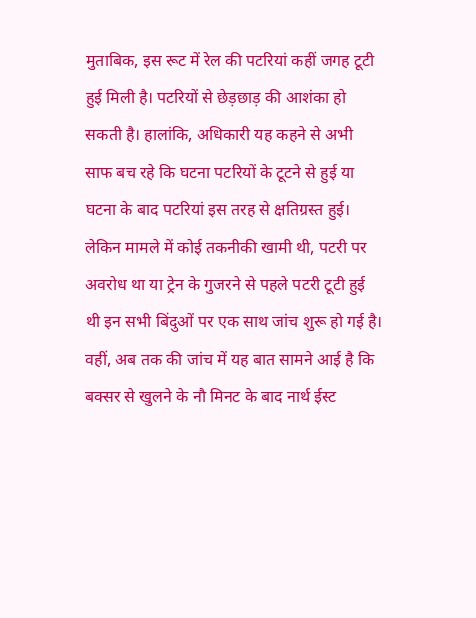मुताबिक, इस रूट में रेल की पटरियां कहीं जगह टूटी हुई मिली है। पटरियों से छेड़छाड़ की आशंका हो सकती है। हालांकि, अधिकारी यह कहने से अभी साफ बच रहे कि घटना पटरियों के टूटने से हुई या घटना के बाद पटरियां इस तरह से क्षतिग्रस्त हुई। लेकिन मामले में कोई तकनीकी खामी थी, पटरी पर अवरोध था या ट्रेन के गुजरने से पहले पटरी टूटी हुई थी इन सभी बिंदुओं पर एक साथ जांच शुरू हो गई है।
वहीं, अब तक की जांच में यह बात सामने आई है कि बक्सर से खुलने के नौ मिनट के बाद नार्थ ईस्ट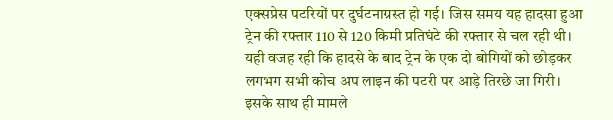एक्सप्रेस पटरियों पर दुर्घटनाग्रस्त हो गई। जिस समय यह हादसा हुआ ट्रेन की रफ्तार 110 से 120 किमी प्रतिघंटे की रफ्तार से चल रही थी। यही वजह रही कि हादसे के बाद ट्रेन के एक दो बोगियों को छोड़कर लगभग सभी कोच अप लाइन की पटरी पर आड़े तिरछे जा गिरी।
इसके साथ ही मामले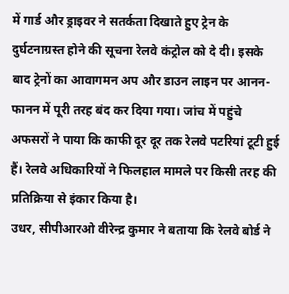में गार्ड और ड्राइवर ने सतर्कता दिखाते हुए ट्रेन के दुर्घटनाग्रस्त होने की सूचना रेलवे कंट्रोल को दे दी। इसके बाद ट्रेनों का आवागमन अप और डाउन लाइन पर आनन-फानन में पूरी तरह बंद कर दिया गया। जांच में पहुंचे अफसरों ने पाया कि काफी दूर दूर तक रेलवे पटरियां टूटी हुई हैं। रेलवे अधिकारियों ने फिलहाल मामले पर किसी तरह की प्रतिक्रिया से इंकार किया है।
उधर, सीपीआरओ वीरेन्द्र कुमार ने बताया कि रेलवे बोर्ड ने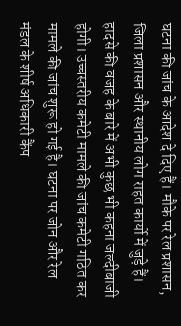घटना की जांच के आदेश दे दिए हैं। मौके पर रेल प्रशासन, जिला प्रशासन और स्थानीय लोग राहत कार्यो में जुड़े हैं। हादसे की वजह के बारे में अभी कुछ भी कहना जल्दीबाजी होगी। उच्चस्तरीय कमेटी मामले की जांच कमेटी गठित कर मामले की जांच शुरू हो गई है। घटना पर जोन और रेल मंडल के शीर्ष अधिकारी कैंप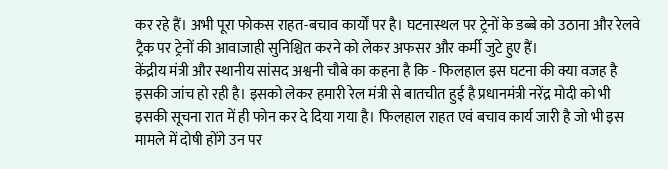कर रहे हैं। अभी पूरा फोकस राहत-बचाव कार्यों पर है। घटनास्थल पर ट्रेनों के डब्बे को उठाना और रेलवे ट्रैक पर ट्रेनों की आवाजाही सुनिश्चित करने को लेकर अफसर और कर्मी जुटे हुए हैं।
केंद्रीय मंत्री और स्थानीय सांसद अश्वनी चौबे का कहना है कि - फिलहाल इस घटना की क्या वजह है इसकी जांच हो रही है। इसको लेकर हमारी रेल मंत्री से बातचीत हुई है प्रधानमंत्री नरेंद्र मोदी को भी इसकी सूचना रात में ही फोन कर दे दिया गया है। फिलहाल राहत एवं बचाव कार्य जारी है जो भी इस मामले में दोषी होंगे उन पर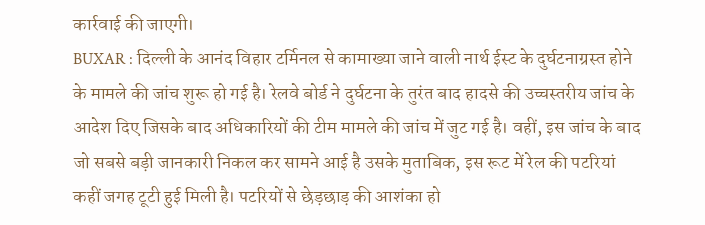कार्रवाई की जाएगी।
BUXAR : दिल्ली के आनंद विहार टर्मिनल से कामाख्या जाने वाली नार्थ ईस्ट के दुर्घटनाग्रस्त होने के मामले की जांच शुरू हो गई है। रेलवे बोर्ड ने दुर्घटना के तुरंत बाद हादसे की उच्चस्तरीय जांच के आदेश दिए जिसके बाद अधिकारियों की टीम मामले की जांच में जुट गई है। वहीं, इस जांच के बाद जो सबसे बड़ी जानकारी निकल कर सामने आई है उसके मुताबिक, इस रूट में रेल की पटरियां कहीं जगह टूटी हुई मिली है। पटरियों से छेड़छाड़ की आशंका हो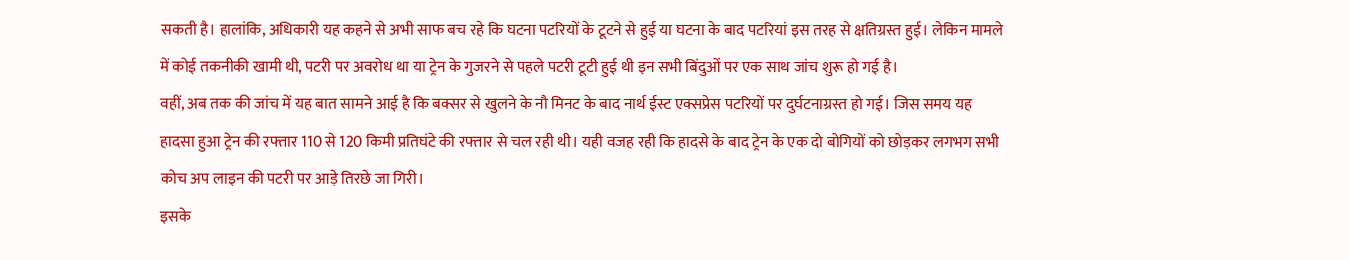सकती है। हालांकि, अधिकारी यह कहने से अभी साफ बच रहे कि घटना पटरियों के टूटने से हुई या घटना के बाद पटरियां इस तरह से क्षतिग्रस्त हुई। लेकिन मामले में कोई तकनीकी खामी थी, पटरी पर अवरोध था या ट्रेन के गुजरने से पहले पटरी टूटी हुई थी इन सभी बिंदुओं पर एक साथ जांच शुरू हो गई है।
वहीं, अब तक की जांच में यह बात सामने आई है कि बक्सर से खुलने के नौ मिनट के बाद नार्थ ईस्ट एक्सप्रेस पटरियों पर दुर्घटनाग्रस्त हो गई। जिस समय यह हादसा हुआ ट्रेन की रफ्तार 110 से 120 किमी प्रतिघंटे की रफ्तार से चल रही थी। यही वजह रही कि हादसे के बाद ट्रेन के एक दो बोगियों को छोड़कर लगभग सभी कोच अप लाइन की पटरी पर आड़े तिरछे जा गिरी।
इसके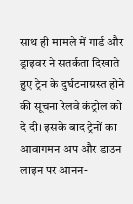साथ ही मामले में गार्ड और ड्राइवर ने सतर्कता दिखाते हुए ट्रेन के दुर्घटनाग्रस्त होने की सूचना रेलवे कंट्रोल को दे दी। इसके बाद ट्रेनों का आवागमन अप और डाउन लाइन पर आनन-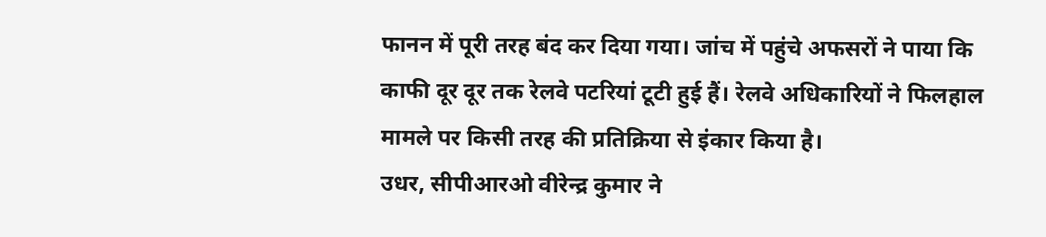फानन में पूरी तरह बंद कर दिया गया। जांच में पहुंचे अफसरों ने पाया कि काफी दूर दूर तक रेलवे पटरियां टूटी हुई हैं। रेलवे अधिकारियों ने फिलहाल मामले पर किसी तरह की प्रतिक्रिया से इंकार किया है।
उधर, सीपीआरओ वीरेन्द्र कुमार ने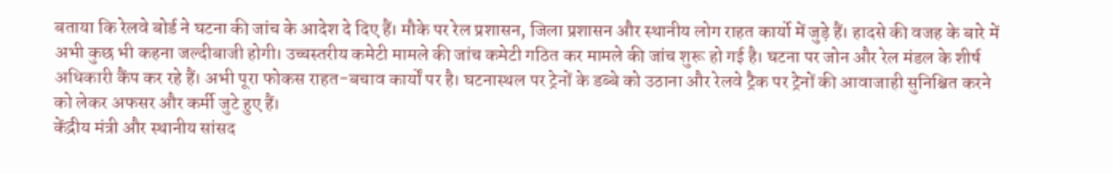बताया कि रेलवे बोर्ड ने घटना की जांच के आदेश दे दिए हैं। मौके पर रेल प्रशासन, जिला प्रशासन और स्थानीय लोग राहत कार्यो में जुड़े हैं। हादसे की वजह के बारे में अभी कुछ भी कहना जल्दीबाजी होगी। उच्चस्तरीय कमेटी मामले की जांच कमेटी गठित कर मामले की जांच शुरू हो गई है। घटना पर जोन और रेल मंडल के शीर्ष अधिकारी कैंप कर रहे हैं। अभी पूरा फोकस राहत-बचाव कार्यों पर है। घटनास्थल पर ट्रेनों के डब्बे को उठाना और रेलवे ट्रैक पर ट्रेनों की आवाजाही सुनिश्चित करने को लेकर अफसर और कर्मी जुटे हुए हैं।
केंद्रीय मंत्री और स्थानीय सांसद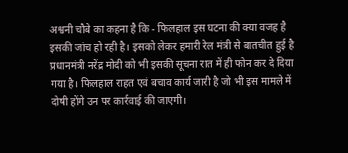अश्वनी चौबे का कहना है कि - फिलहाल इस घटना की क्या वजह है इसकी जांच हो रही है। इसको लेकर हमारी रेल मंत्री से बातचीत हुई है प्रधानमंत्री नरेंद्र मोदी को भी इसकी सूचना रात में ही फोन कर दे दिया गया है। फिलहाल राहत एवं बचाव कार्य जारी है जो भी इस मामले में दोषी होंगे उन पर कार्रवाई की जाएगी।